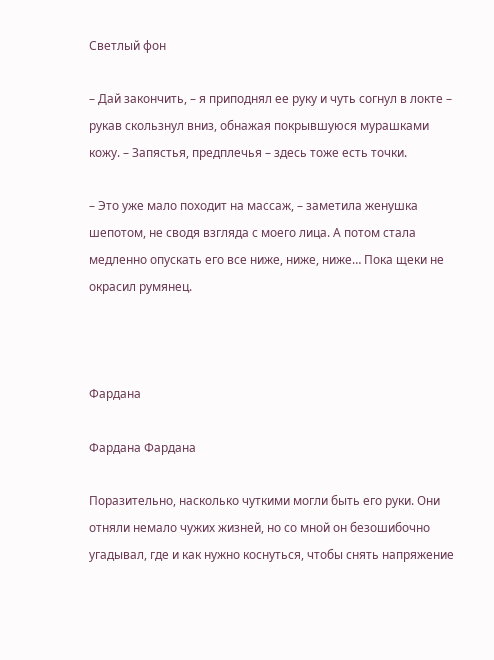Светлый фон

– Дай закончить, – я приподнял ее руку и чуть согнул в локте – рукав скользнул вниз, обнажая покрывшуюся мурашками кожу. – Запястья, предплечья – здесь тоже есть точки.

– Это уже мало походит на массаж, – заметила женушка шепотом, не сводя взгляда с моего лица. А потом стала медленно опускать его все ниже, ниже, ниже… Пока щеки не окрасил румянец.



Фардана

Фардана Фардана

Поразительно, насколько чуткими могли быть его руки. Они отняли немало чужих жизней, но со мной он безошибочно угадывал, где и как нужно коснуться, чтобы снять напряжение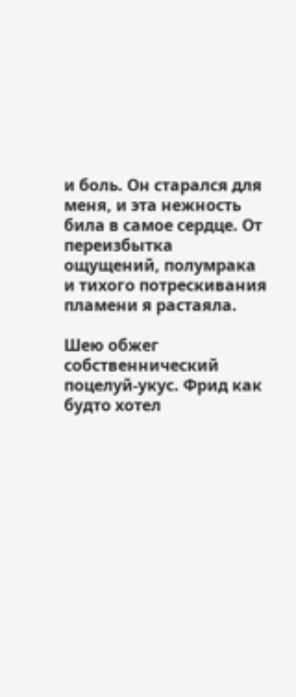и боль. Он старался для меня, и эта нежность била в самое сердце. От переизбытка ощущений, полумрака и тихого потрескивания пламени я растаяла.

Шею обжег собственнический поцелуй-укус. Фрид как будто хотел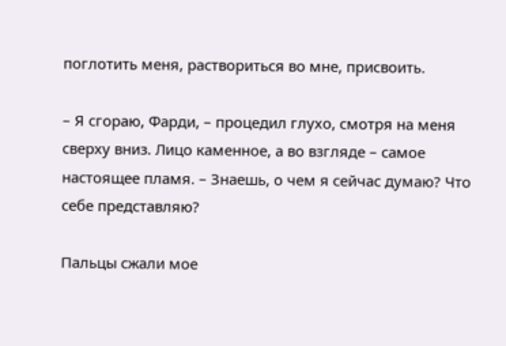поглотить меня, раствориться во мне, присвоить.

– Я сгораю, Фарди, – процедил глухо, смотря на меня сверху вниз. Лицо каменное, а во взгляде – самое настоящее пламя. – Знаешь, о чем я сейчас думаю? Что себе представляю?

Пальцы сжали мое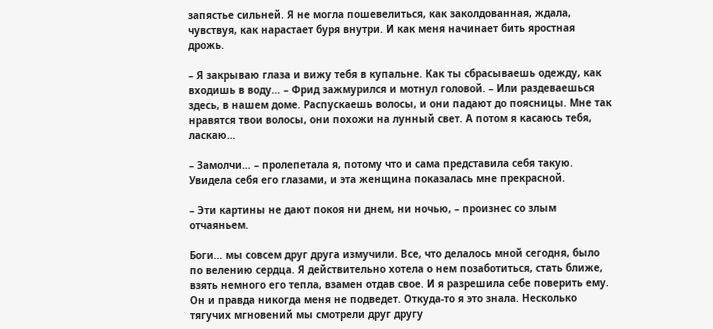запястье сильней. Я не могла пошевелиться, как заколдованная, ждала, чувствуя, как нарастает буря внутри. И как меня начинает бить яростная дрожь.

– Я закрываю глаза и вижу тебя в купальне. Как ты сбрасываешь одежду, как входишь в воду… – Фрид зажмурился и мотнул головой. – Или раздеваешься здесь, в нашем доме. Распускаешь волосы, и они падают до поясницы. Мне так нравятся твои волосы, они похожи на лунный свет. А потом я касаюсь тебя, ласкаю…

– Замолчи… – пролепетала я, потому что и сама представила себя такую. Увидела себя его глазами, и эта женщина показалась мне прекрасной.

– Эти картины не дают покоя ни днем, ни ночью, – произнес со злым отчаяньем.

Боги… мы совсем друг друга измучили. Все, что делалось мной сегодня, было по велению сердца. Я действительно хотела о нем позаботиться, стать ближе, взять немного его тепла, взамен отдав свое. И я разрешила себе поверить ему. Он и правда никогда меня не подведет. Откуда-то я это знала. Несколько тягучих мгновений мы смотрели друг другу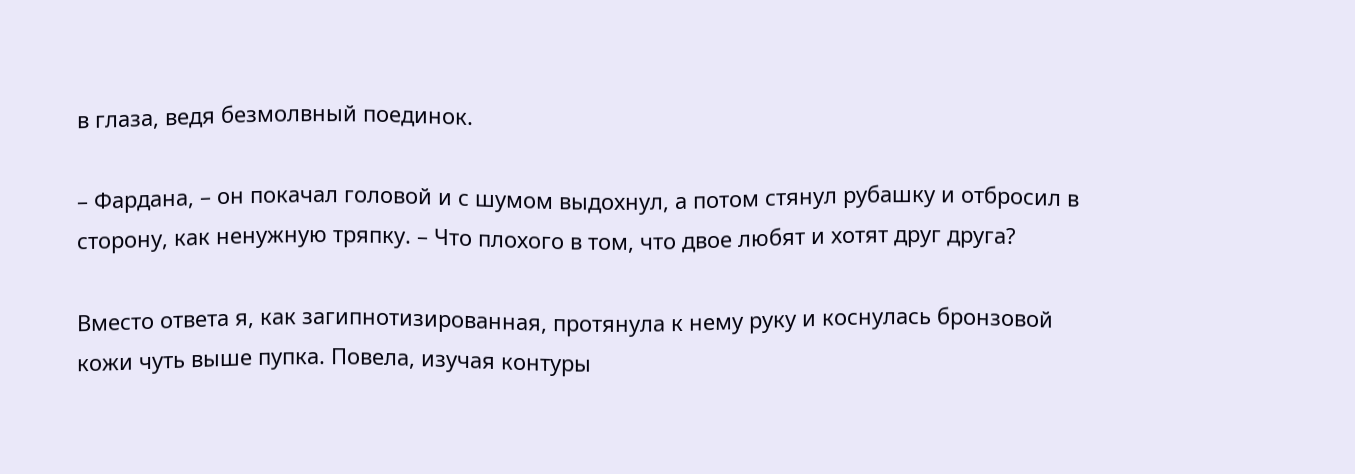в глаза, ведя безмолвный поединок.

– Фардана, – он покачал головой и с шумом выдохнул, а потом стянул рубашку и отбросил в сторону, как ненужную тряпку. – Что плохого в том, что двое любят и хотят друг друга?

Вместо ответа я, как загипнотизированная, протянула к нему руку и коснулась бронзовой кожи чуть выше пупка. Повела, изучая контуры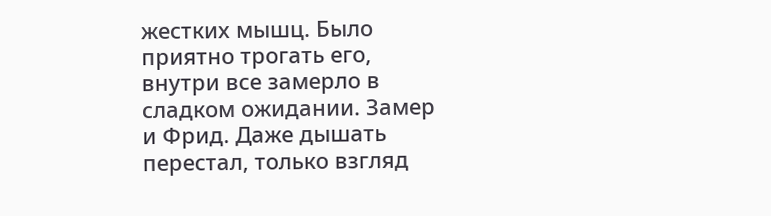жестких мышц. Было приятно трогать его, внутри все замерло в сладком ожидании. Замер и Фрид. Даже дышать перестал, только взгляд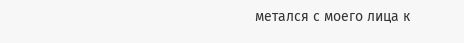метался с моего лица к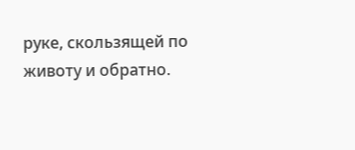руке, скользящей по животу и обратно.